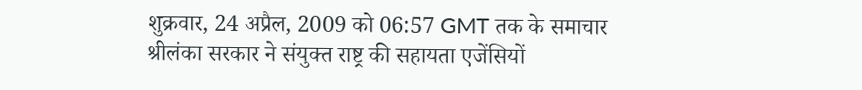शुक्रवार, 24 अप्रैल, 2009 को 06:57 GMT तक के समाचार
श्रीलंका सरकार ने संयुक्त राष्ट्र की सहायता एजेंसियों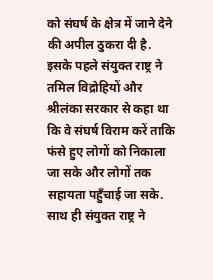को संघर्ष के क्षेत्र में जाने देने की अपील ठुकरा दी है.
इसके पहले संयुक्त राष्ट्र ने तमिल विद्रोहियों और श्रीलंका सरकार से कहा था कि वे संघर्ष विराम करें ताकि फंसे हुए लोगों को निकाला जा सके और लोगों तक सहायता पहुँचाई जा सके.
साथ ही संयुक्त राष्ट्र ने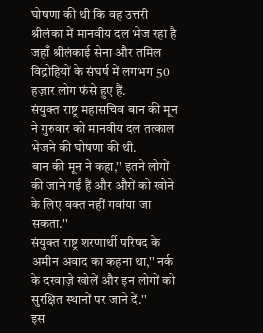घोषणा की थी कि वह उत्तरी श्रीलंका में मानवीय दल भेज रहा है जहाँ श्रीलंकाई सेना और तमिल विद्रोहियों के संघर्ष में लगभग 50 हज़ार लोग फंसे हुए हैं.
संयुक्त राष्ट्र महासचिव बान की मून ने गुरुवार को मानवीय दल तत्काल भेजने की घोषणा की थी.
बान की मून ने कहा,'' इतने लोगों की जाने गईं हैं और औरों को खोने के लिए वक्त नहीं गवांया जा सकता.''
संयुक्त राष्ट्र शरणार्थी परिषद के अमीन अवाद का कहना था,'' नर्क के दरवाज़े खोलें और इन लोगों को सुरक्षित स्थानों पर जाने दें.''
इस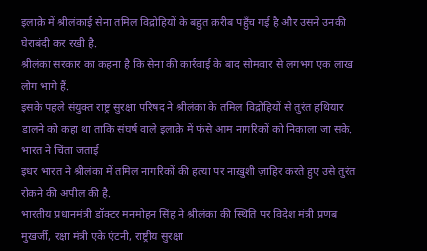इलाक़े में श्रीलंकाई सेना तमिल विद्रोहियों के बहुत क़रीब पहुँच गई है और उसने उनकी घेराबंदी कर रखी है.
श्रीलंका सरकार का कहना है कि सेना की कार्रवाई के बाद सोमवार से लगभग एक लाख लोग भागे हैं.
इसके पहले संयुक्त राष्ट्र सुरक्षा परिषद ने श्रीलंका के तमिल विद्रोहियों से तुरंत हथियार डालने को कहा था ताकि संघर्ष वाले इलाक़े में फंसे आम नागरिकों को निकाला जा सके.
भारत ने चिंता जताई
इधर भारत ने श्रीलंका में तमिल नागरिकों की हत्या पर नाख़ुशी ज़ाहिर करते हुए उसे तुरंत रोकने की अपील की है.
भारतीय प्रधानमंत्री डॉक्टर मनमोहन सिंह ने श्रीलंका की स्थिति पर विदेश मंत्री प्रणब मुखर्जी, रक्षा मंत्री एके एंटनी, राष्ट्रीय सुरक्षा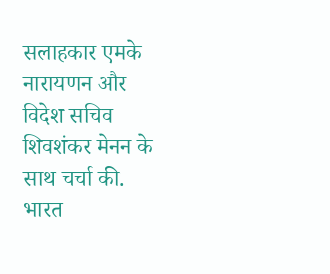सलाहकार एमके नारायणन और विदेश सचिव शिवशंकर मेनन के साथ चर्चा की.
भारत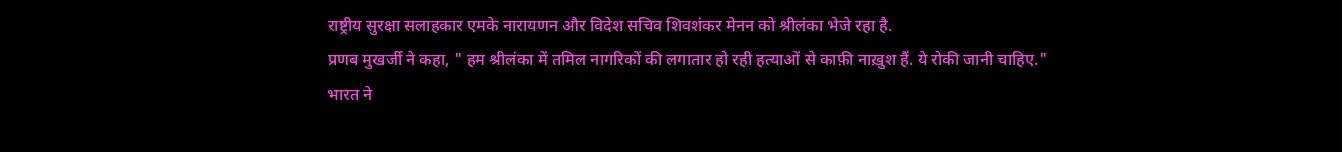राष्ट्रीय सुरक्षा सलाहकार एमके नारायणन और विदेश सचिव शिवशंकर मेनन को श्रीलंका भेजे रहा है.
प्रणब मुखर्जी ने कहा, " हम श्रीलंका में तमिल नागरिकों की लगातार हो रही हत्याओं से काफ़ी नाख़ुश हैं. ये रोकी जानी चाहिए."
भारत ने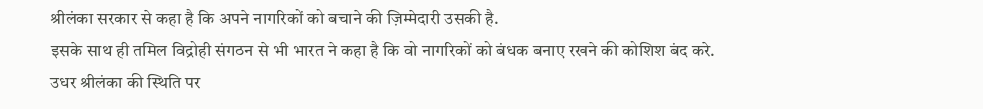श्रीलंका सरकार से कहा है कि अपने नागरिकों को बचाने की ज़िम्मेदारी उसकी है.
इसके साथ ही तमिल विद्रोही संगठन से भी भारत ने कहा है कि वो नागरिकों को बंधक बनाए रखने की कोशिश बंद करे.
उधर श्रीलंका की स्थिति पर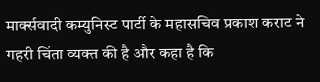मार्क्सवादी कम्युनिस्ट पार्टी के महासचिव प्रकाश कराट ने गहरी चिंता व्यक्त की है और कहा है कि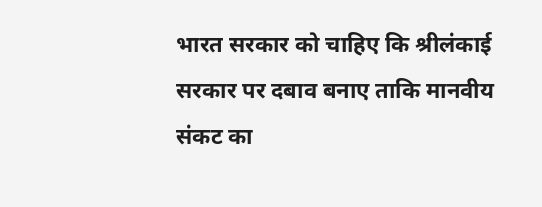भारत सरकार को चाहिए कि श्रीलंकाई सरकार पर दबाव बनाए ताकि मानवीय संकट का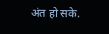अंत हो सके.